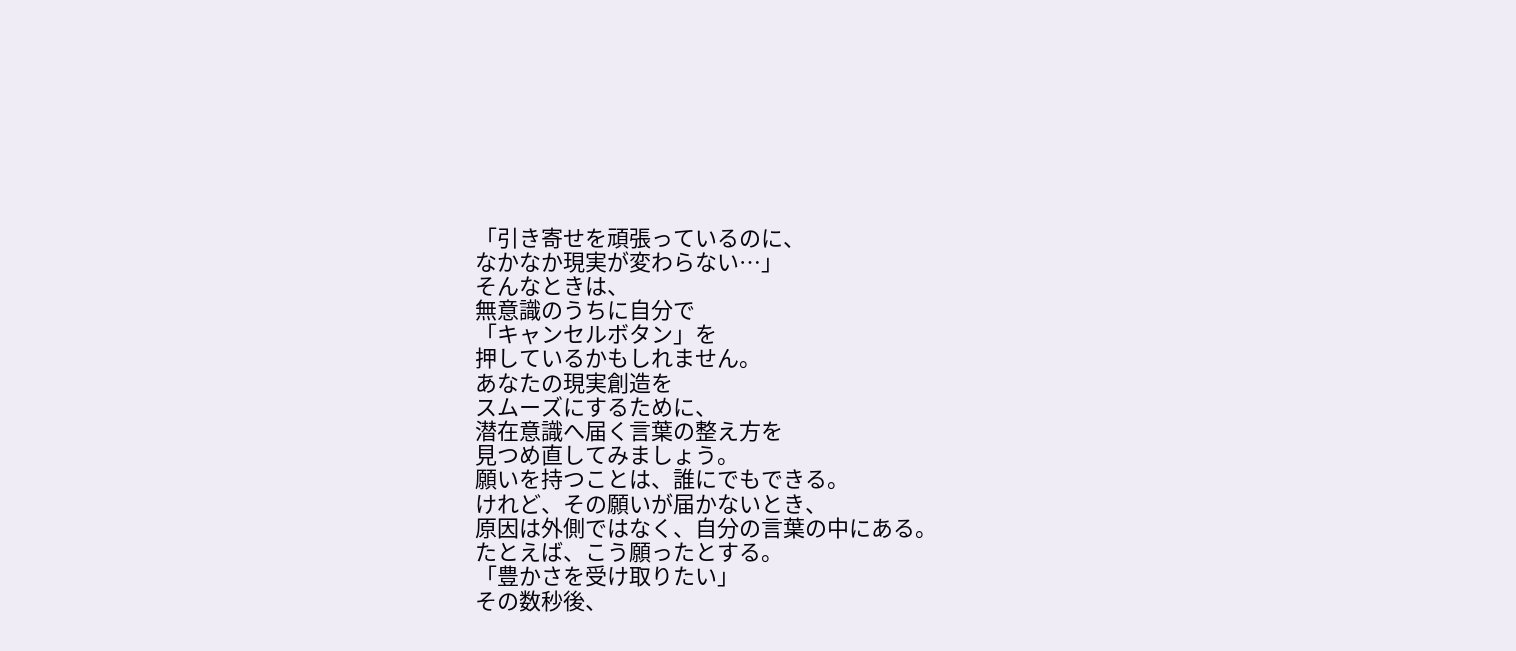「引き寄せを頑張っているのに、
なかなか現実が変わらない…」
そんなときは、
無意識のうちに自分で
「キャンセルボタン」を
押しているかもしれません。
あなたの現実創造を
スムーズにするために、
潜在意識へ届く言葉の整え方を
見つめ直してみましょう。
願いを持つことは、誰にでもできる。
けれど、その願いが届かないとき、
原因は外側ではなく、自分の言葉の中にある。
たとえば、こう願ったとする。
「豊かさを受け取りたい」
その数秒後、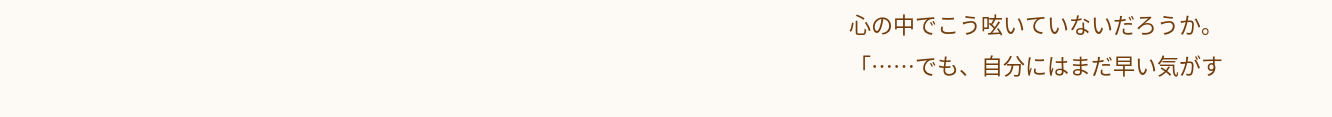心の中でこう呟いていないだろうか。
「……でも、自分にはまだ早い気がす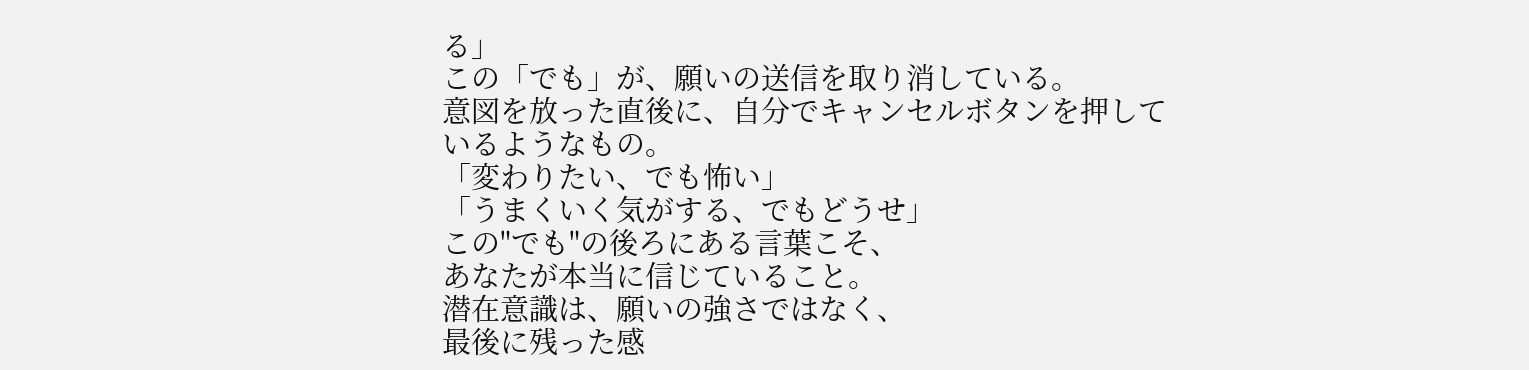る」
この「でも」が、願いの送信を取り消している。
意図を放った直後に、自分でキャンセルボタンを押しているようなもの。
「変わりたい、でも怖い」
「うまくいく気がする、でもどうせ」
この"でも"の後ろにある言葉こそ、
あなたが本当に信じていること。
潜在意識は、願いの強さではなく、
最後に残った感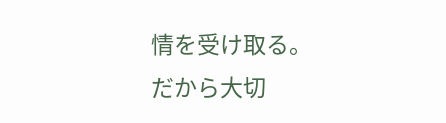情を受け取る。
だから大切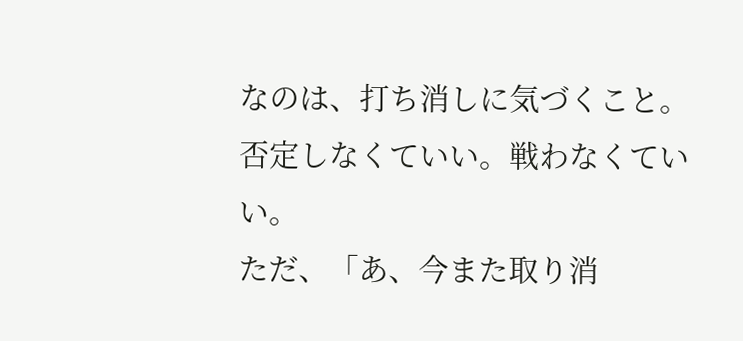なのは、打ち消しに気づくこと。
否定しなくていい。戦わなくていい。
ただ、「あ、今また取り消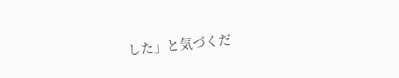した」と気づくだ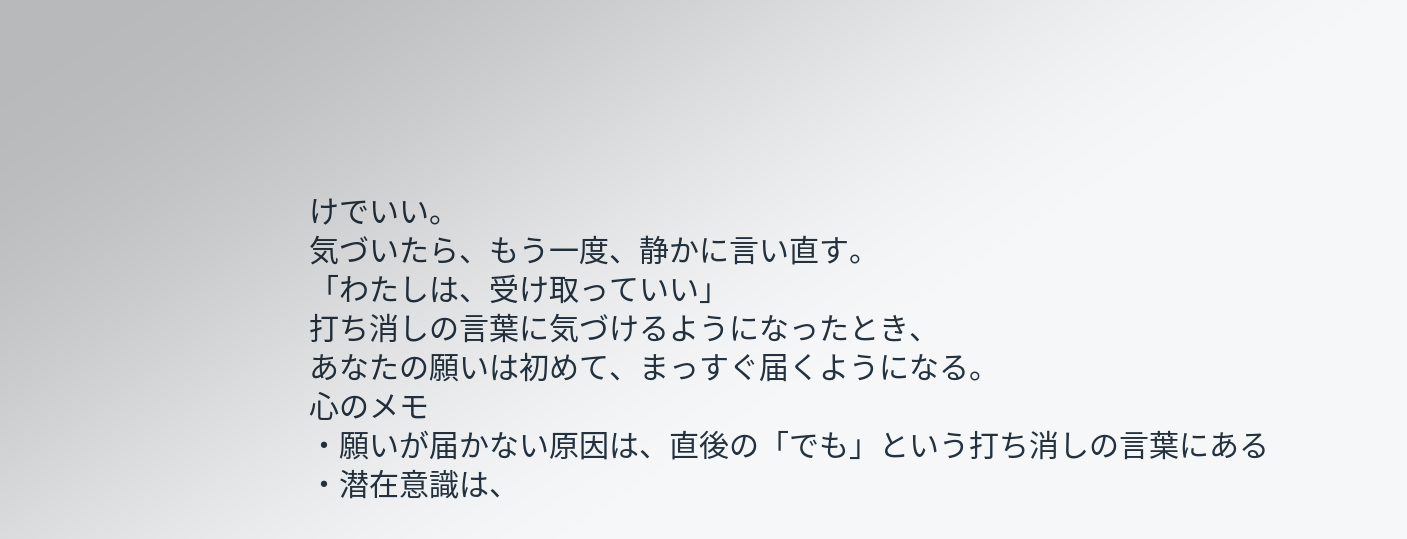けでいい。
気づいたら、もう一度、静かに言い直す。
「わたしは、受け取っていい」
打ち消しの言葉に気づけるようになったとき、
あなたの願いは初めて、まっすぐ届くようになる。
心のメモ
・願いが届かない原因は、直後の「でも」という打ち消しの言葉にある
・潜在意識は、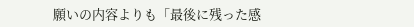願いの内容よりも「最後に残った感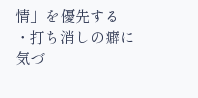情」を優先する
・打ち消しの癖に気づ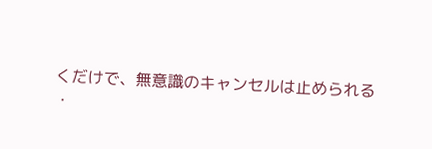くだけで、無意識のキャンセルは止められる
・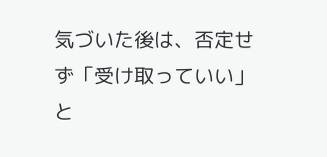気づいた後は、否定せず「受け取っていい」と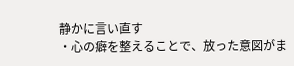静かに言い直す
・心の癖を整えることで、放った意図がま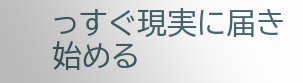っすぐ現実に届き始める